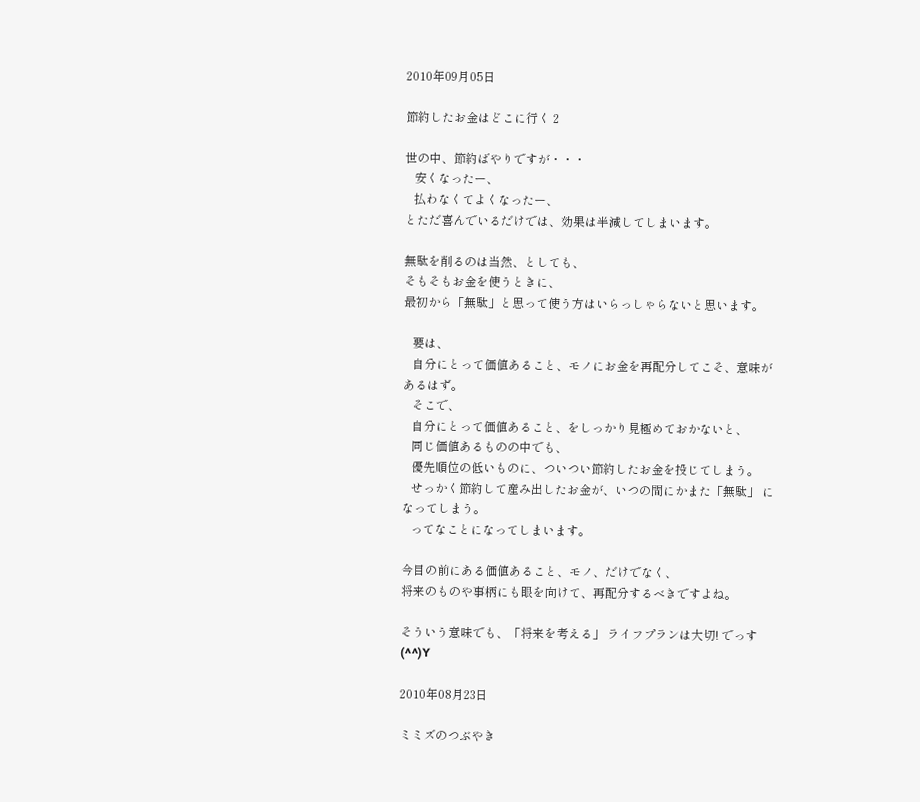2010年09月05日

節約したお金はどこに行く 2

世の中、節約ばやりですが・・・
   安くなったー、
   払わなくてよくなったー、
とただ喜んでいるだけでは、効果は半減してしまいます。

無駄を削るのは当然、としても、
そもそもお金を使うときに、
最初から「無駄」と思って使う方はいらっしゃらないと思います。

   要は、
   自分にとって価値あること、モノにお金を再配分してこそ、意味があるはず。
   そこで、
   自分にとって価値あること、をしっかり見極めておかないと、
   同じ価値あるものの中でも、
   優先順位の低いものに、ついつい節約したお金を投じてしまう。
   せっかく節約して産み出したお金が、いつの間にかまた「無駄」 になってしまう。
   ってなことになってしまいます。

今目の前にある価値あること、モノ、だけでなく、
将来のものや事柄にも眼を向けて、再配分するべきですよね。

そういう意味でも、「将来を考える」 ライフプランは大切! でっす (^^)Y

2010年08月23日

ミミズのつぶやき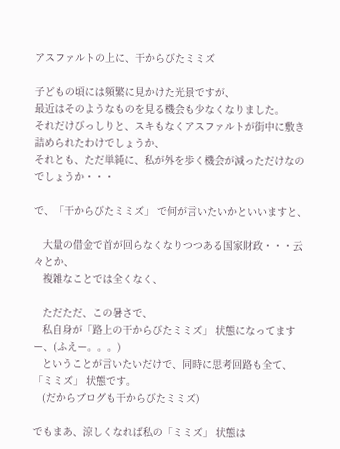アスファルトの上に、干からびたミミズ

子どもの頃には頻繁に見かけた光景ですが、
最近はそのようなものを見る機会も少なくなりました。
それだけびっしりと、スキもなくアスファルトが街中に敷き詰められたわけでしょうか、
それとも、ただ単純に、私が外を歩く機会が減っただけなのでしょうか・・・

で、「干からびたミミズ」 で何が言いたいかといいますと、

   大量の借金で首が回らなくなりつつある国家財政・・・云々とか、
   複雑なことでは全くなく、

   ただただ、この暑さで、
   私自身が「路上の干からびたミミズ」 状態になってますー、(ふえー。。。)
   ということが言いたいだけで、同時に思考回路も全て、「ミミズ」 状態です。
   (だからブログも干からびたミミズ)

でもまあ、涼しくなれば私の「ミミズ」 状態は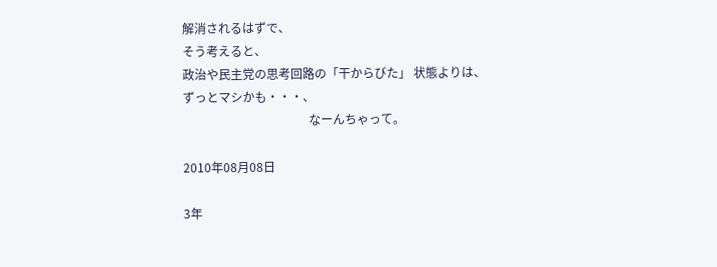解消されるはずで、
そう考えると、
政治や民主党の思考回路の「干からびた」 状態よりは、ずっとマシかも・・・、
                                          なーんちゃって。

2010年08月08日

3年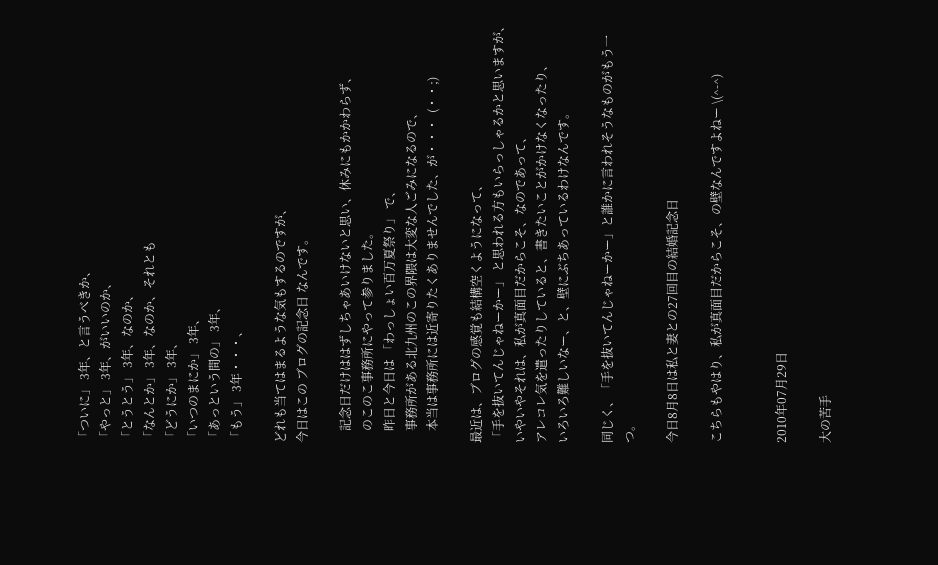「ついに」 3年、と言うべきか、
「やっと」 3年、がいいのか、
「とうとう」 3年、なのか、
「なんとか」 3年、なのか、それとも
「どうにか」 3年、
「いつのまにか」 3年、
「あっという間の」 3年、
「もう」 3年・・・、

どれも当てはまるような気もするのですが、
今日はこの ブログの記念日 なんです。

    記念日だけははずしちゃあいけないと思い、休みにもかかわらず、
    のこのこ事務所にやって参りました。
    昨日と今日は 「わっしょい百万夏祭り」 で、
    事務所がある北九州のこの界隈は大変な人ごみになるので、
    本当は事務所には近寄りたくありませんでした、が・・・  (・・;)

最近は、ブログの感覚も結構空くようになって、
「手を抜いてんじゃねーかー」 と思われる方もいらっしゃるかと思いますが、
いやいやそれは、私が真面目だからこそ、なのであって、
アレコレ気を遣ったりしていると、書きたいことがかけなくなったり、
いろいろ難しいなー、と、壁にぶちあっているわけなんです。

同じく、「手を抜いてんじゃねーかー」と誰かに言われそうなものがもう一つ。

今日8月8日は私と妻との27回目の結婚記念日

こちらもやはり、私が真面目だからこそ、の壁なんですよねー \(^-^)


2010年07月29日

大の苦手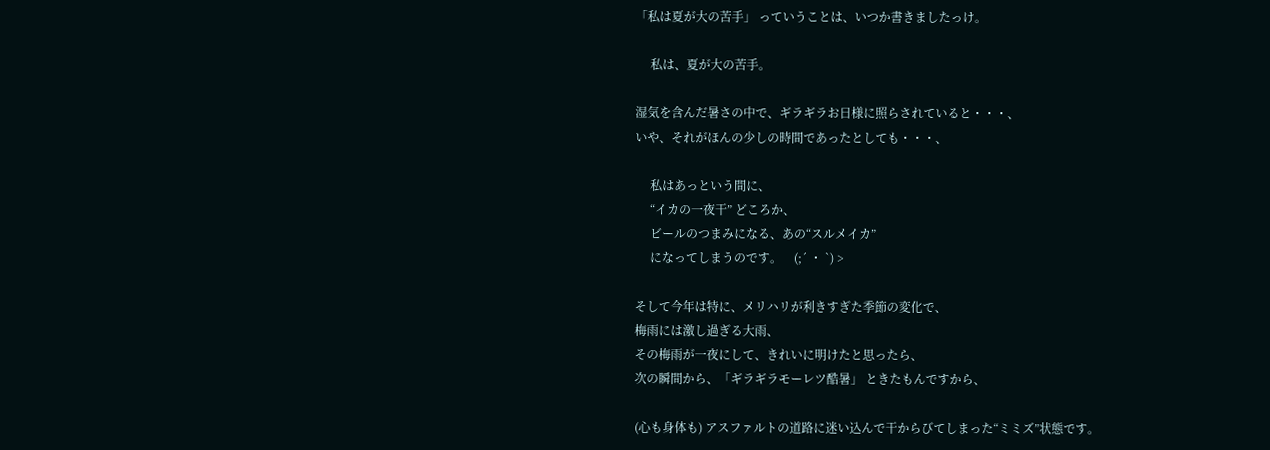「私は夏が大の苦手」 っていうことは、いつか書きましたっけ。

     私は、夏が大の苦手。

湿気を含んだ暑さの中で、ギラギラお日様に照らされていると・・・、
いや、それがほんの少しの時間であったとしても・・・、

     私はあっという間に、
     “イカの一夜干” どころか、
     ビールのつまみになる、あの“スルメイカ”
     になってしまうのです。    (;´ ・ `) >

そして今年は特に、メリハリが利きすぎた季節の変化で、
梅雨には激し過ぎる大雨、
その梅雨が一夜にして、きれいに明けたと思ったら、
次の瞬間から、「ギラギラモーレツ酷暑」 ときたもんですから、

(心も身体も) アスファルトの道路に迷い込んで干からびてしまった“ミミズ”状態です。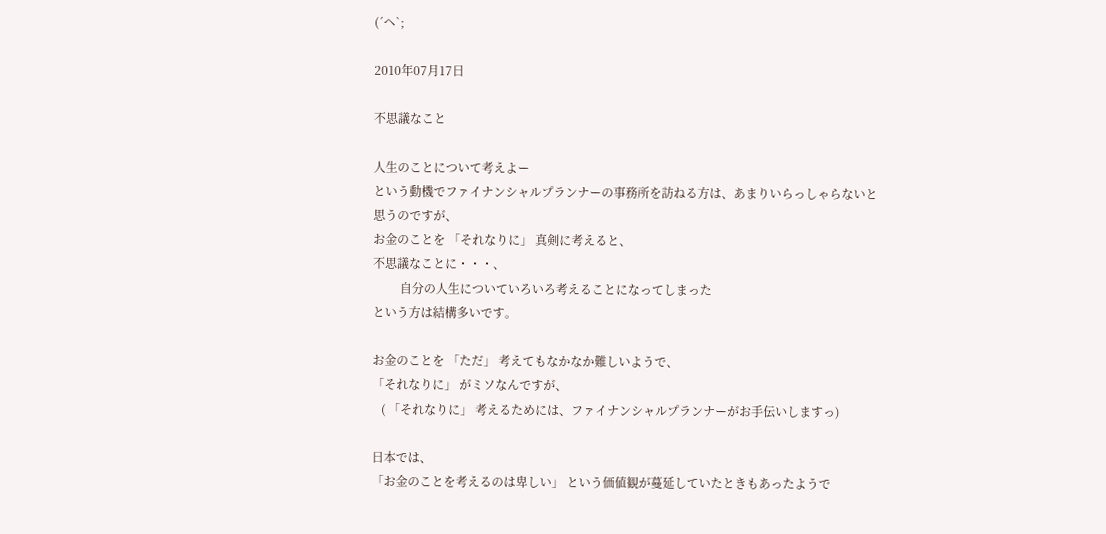(´ヘ`;

2010年07月17日

不思議なこと

人生のことについて考えよー
という動機でファイナンシャルプランナーの事務所を訪ねる方は、あまりいらっしゃらないと
思うのですが、
お金のことを 「それなりに」 真剣に考えると、
不思議なことに・・・、
         自分の人生についていろいろ考えることになってしまった
という方は結構多いです。

お金のことを 「ただ」 考えてもなかなか難しいようで、
「それなりに」 がミソなんですが、
   ( 「それなりに」 考えるためには、ファイナンシャルプランナーがお手伝いしますっ)

日本では、
「お金のことを考えるのは卑しい」 という価値観が蔓延していたときもあったようで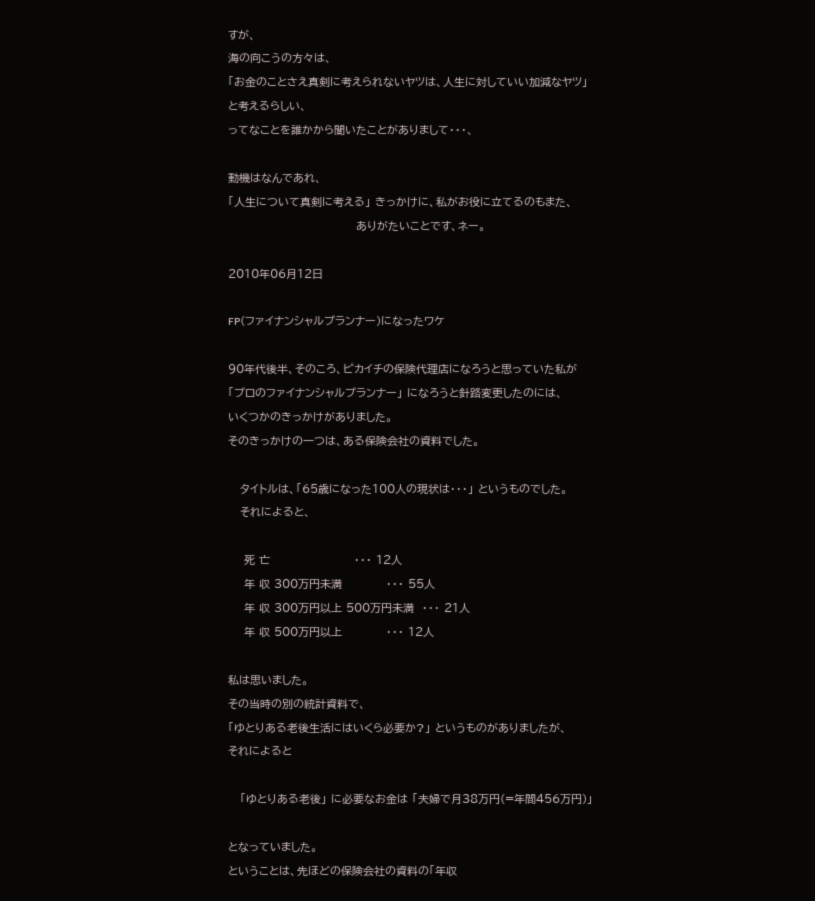すが、
海の向こうの方々は、
「お金のことさえ真剣に考えられないヤツは、人生に対していい加減なヤツ」
と考えるらしい、
ってなことを誰かから聞いたことがありまして・・・、

動機はなんであれ、
「人生について真剣に考える」 きっかけに、私がお役に立てるのもまた、
                                ありがたいことです、ネー。

2010年06月12日

FP(ファイナンシャルプランナー)になったワケ

90年代後半、そのころ、ピカイチの保険代理店になろうと思っていた私が
「プロのファイナンシャルプランナー」 になろうと針路変更したのには、
いくつかのきっかけがありました。
そのきっかけの一つは、ある保険会社の資料でした。

   タイトルは、「65歳になった100人の現状は・・・」 というものでした。
   それによると、

    死 亡                     ・・・ 12人
    年 収 300万円未満           ・・・ 55人
    年 収 300万円以上 500万円未満  ・・・ 21人
    年 収 500万円以上           ・・・ 12人

私は思いました。
その当時の別の統計資料で、
「ゆとりある老後生活にはいくら必要か?」 というものがありましたが、
それによると

   「ゆとりある老後」 に必要なお金は 「夫婦で月38万円(=年間456万円)」

となっていました。
ということは、先ほどの保険会社の資料の「年収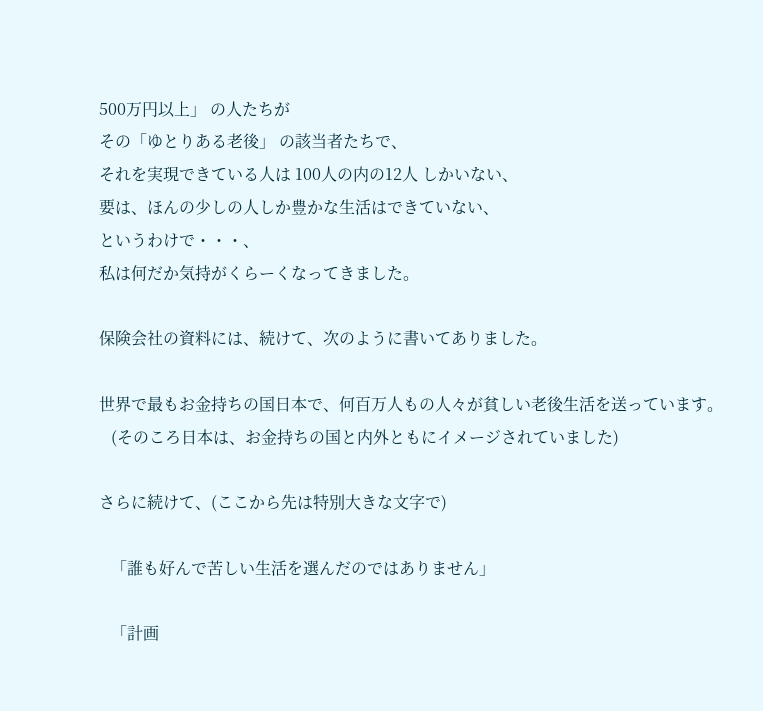500万円以上」 の人たちが
その「ゆとりある老後」 の該当者たちで、
それを実現できている人は 100人の内の12人 しかいない、
要は、ほんの少しの人しか豊かな生活はできていない、
というわけで・・・、
私は何だか気持がくらーくなってきました。

保険会社の資料には、続けて、次のように書いてありました。

世界で最もお金持ちの国日本で、何百万人もの人々が貧しい老後生活を送っています。
   (そのころ日本は、お金持ちの国と内外ともにイメージされていました)

さらに続けて、(ここから先は特別大きな文字で)

   「誰も好んで苦しい生活を選んだのではありません」

   「計画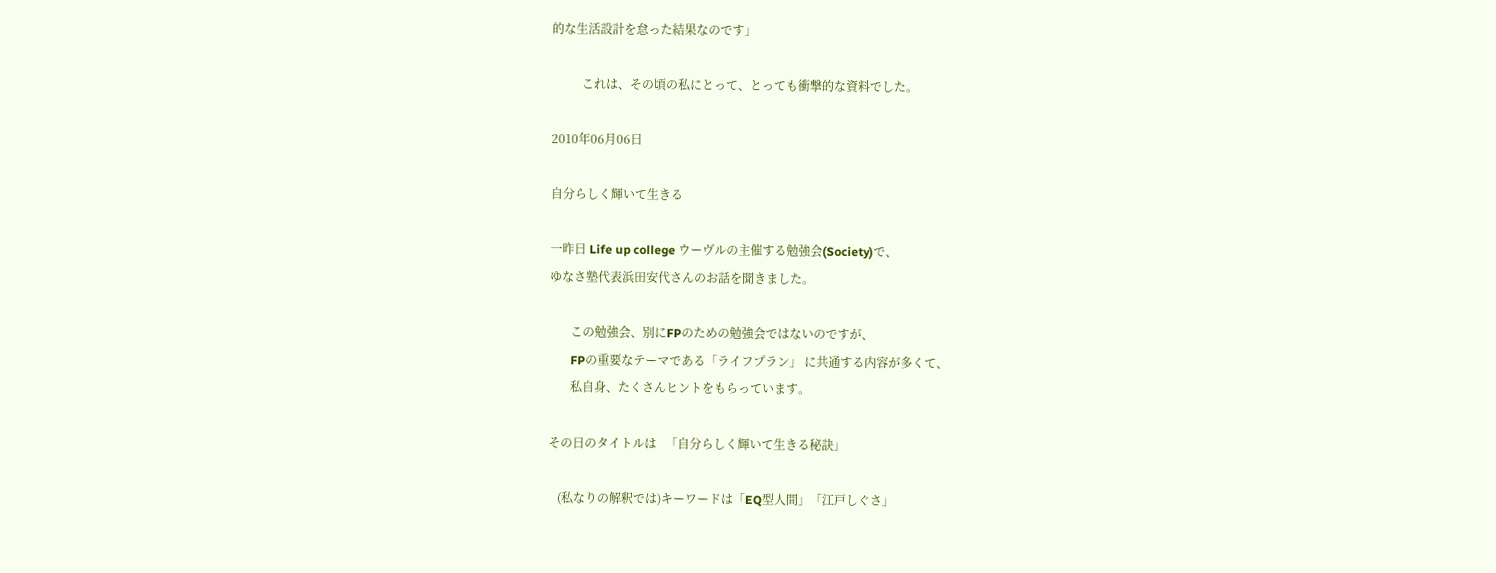的な生活設計を怠った結果なのです」

          これは、その頃の私にとって、とっても衝撃的な資料でした。

2010年06月06日

自分らしく輝いて生きる

一昨日 Life up college ウーヴルの主催する勉強会(Society)で、
ゆなさ塾代表浜田安代さんのお話を聞きました。

       この勉強会、別にFPのための勉強会ではないのですが、
       FPの重要なテーマである「ライフプラン」 に共通する内容が多くて、
       私自身、たくさんヒントをもらっています。

その日のタイトルは   「自分らしく輝いて生きる秘訣」

   (私なりの解釈では)キーワードは「EQ型人間」「江戸しぐさ」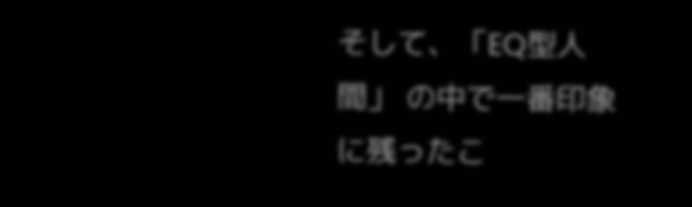そして、「EQ型人間」 の中で一番印象に残ったこ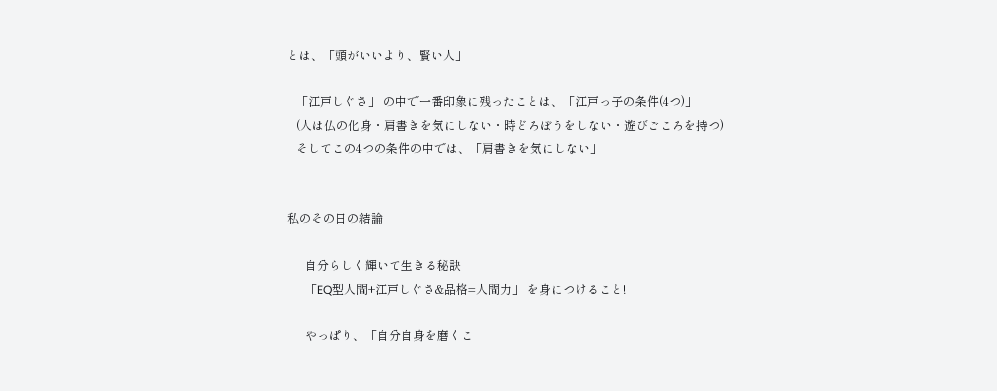とは、「頭がいいより、賢い人」

   「江戸しぐさ」 の中で一番印象に残ったことは、「江戸っ子の条件(4つ)」
   (人は仏の化身・肩書きを気にしない・時どろぼうをしない・遊びごころを持つ)
   そしてこの4つの条件の中では、「肩書きを気にしない」


私のその日の結論

      自分らしく輝いて生きる秘訣
      「EQ型人間+江戸しぐさ&品格=人間力」 を身につけること!

      やっぱり、「自分自身を磨くこ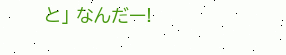と」 なんだー!